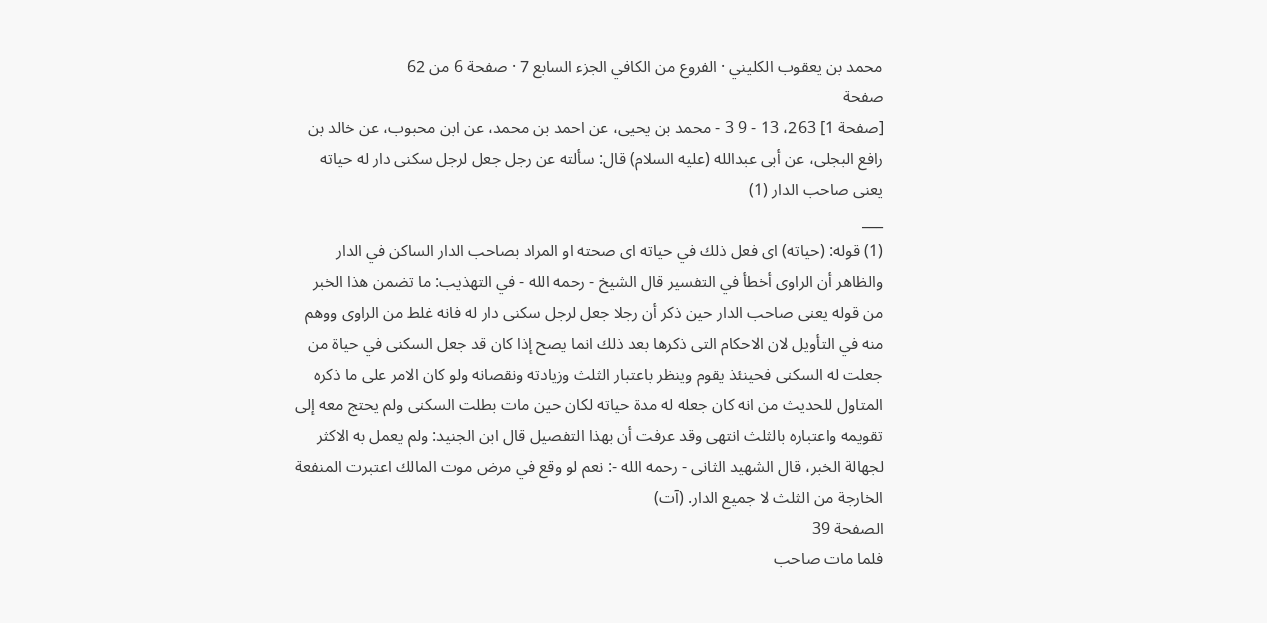محمد بن يعقوب الكليني · الفروع من الكافي الجزء السابع 7 · صفحة 6 من 62
صفحة
[صفحة 1] 263، 13 - 9 3 - محمد بن يحيى، عن احمد بن محمد، عن ابن محبوب، عن خالد بن رافع البجلى، عن أبى عبدالله (عليه السلام) قال: سألته عن رجل جعل لرجل سكنى دار له حياته يعنى صاحب الدار (1)
___
(1) قوله: (حياته) اى فعل ذلك في حياته اى صحته او المراد بصاحب الدار الساكن في الدار والظاهر أن الراوى أخطأ في التفسير قال الشيخ - رحمه الله - في التهذيب: ما تضمن هذا الخبر من قوله يعنى صاحب الدار حين ذكر أن رجلا جعل لرجل سكنى دار له فانه غلط من الراوى ووهم منه في التأويل لان الاحكام التى ذكرها بعد ذلك انما يصح إذا كان قد جعل السكنى في حياة من جعلت له السكنى فحينئذ يقوم وينظر باعتبار الثلث وزيادته ونقصانه ولو كان الامر على ما ذكره المتاول للحديث من انه كان جعله له مدة حياته لكان حين مات بطلت السكنى ولم يحتج معه إلى تقويمه واعتباره بالثلث انتهى وقد عرفت أن بهذا التفصيل قال ابن الجنيد: ولم يعمل به الاكثر لجهالة الخبر، قال الشهيد الثانى - رحمه الله -: نعم لو وقع في مرض موت المالك اعتبرت المنفعة الخارجة من الثلث لا جميع الدار. (آت)
الصفحة 39
فلما مات صاحب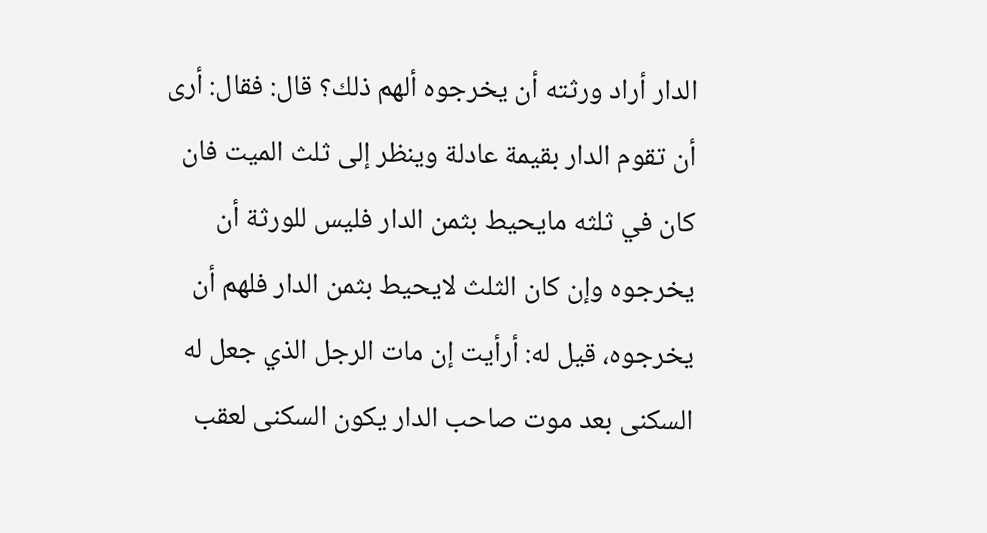الدار أراد ورثته أن يخرجوه ألهم ذلك؟ قال: فقال: أرى أن تقوم الدار بقيمة عادلة وينظر إلى ثلث الميت فان كان في ثلثه مايحيط بثمن الدار فليس للورثة أن يخرجوه وإن كان الثلث لايحيط بثمن الدار فلهم أن يخرجوه، قيل له: أرأيت إن مات الرجل الذي جعل له السكنى بعد موت صاحب الدار يكون السكنى لعقب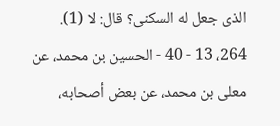الذى جعل له السكنى؟ قال: لا (1).
264، 13 - 40 - الحسين بن محمد، عن معلى بن محمد، عن بعض أصحابه،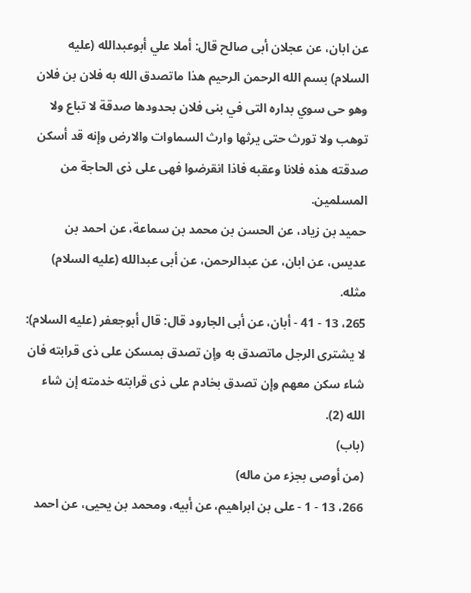عن ابان، عن عجلان أبى صالح قال: أملا علي أبوعبدالله (عليه السلام) بسم الله الرحمن الرحيم هذا ماتصدق الله به فلان بن فلان وهو حى سوي بداره التى في بنى فلان بحدودها صدقة لا تباع ولا توهب ولا تورث حتى يرثها وارث السماوات والارض وإنه قد أسكن صدقته هذه فلانا وعقبه فاذا انقرضوا فهى على ذى الحاجة من المسلمين.
حميد بن زياد، عن الحسن بن محمد بن سماعة، عن احمد بن عديس، عن ابان، عن عبدالرحمن، عن أبى عبدالله (عليه السلام) مثله.
265، 13 - 41 - أبان، عن أبى الجارود قال: قال أبوجعفر (عليه السلام): لا يشترى الرجل ماتصدق به وإن تصدق بمسكن على ذى قرابته فان شاء سكن معهم وإن تصدق بخادم على ذى قرابته خدمته إن شاء الله (2).
(باب)
(من أوصى بجزء من ماله)
266، 13 - 1 - على بن ابراهيم، عن أبيه، ومحمد بن يحيى، عن احمد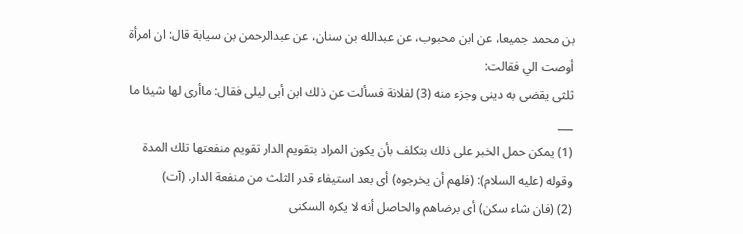بن محمد جميعا، عن ابن محبوب، عن عبدالله بن سنان، عن عبدالرحمن بن سيابة قال: ان امرأة أوصت الي فقالت:
ثلثى يقضى به دينى وجزء منه (3) لفلانة فسألت عن ذلك ابن أبى ليلى فقال: ماأرى لها شيئا ما
___
(1) يمكن حمل الخبر على ذلك بتكلف بأن يكون المراد بتقويم الدار تقويم منفعتها تلك المدة وقوله (عليه السلام): (فلهم أن يخرجوه) أى بعد استيفاء قدر الثلث من منفعة الدار. (آت)
(2) (فان شاء سكن) أى برضاهم والحاصل أنه لا يكره السكنى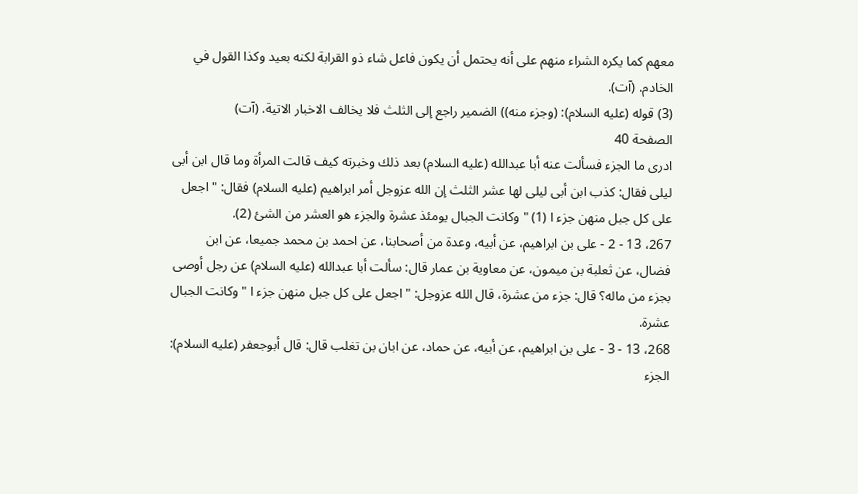معهم كما يكره الشراء منهم على أنه يحتمل أن يكون فاعل شاء ذو القرابة لكنه بعيد وكذا القول في الخادم. (آت).
(3) قوله (عليه السلام): (وجزء منه)) الضمير راجع إلى الثلث فلا يخالف الاخبار الاتية. (آت)
الصفحة 40
ادرى ما الجزء فسألت عنه أبا عبدالله (عليه السلام) بعد ذلك وخبرته كيف قالت المرأة وما قال ابن أبى ليلى فقال: كذب ابن أبى ليلى لها عشر الثلث إن الله عزوجل أمر ابراهيم (عليه السلام) فقال: " اجعل على كل جبل منهن جزء ا (1) " وكانت الجبال يومئذ عشرة والجزء هو العشر من الشئ (2).
267، 13 - 2 - على بن ابراهيم، عن أبيه، وعدة من أصحابنا، عن احمد بن محمد جميعا، عن ابن فضال، عن ثعلبة بن ميمون، عن معاوية بن عمار قال: سألت أبا عبدالله (عليه السلام) عن رجل أوصى بجزء من ماله؟ قال: جزء من عشرة، قال الله عزوجل: " اجعل على كل جبل منهن جزء ا " وكانت الجبال عشرة.
268، 13 - 3 - على بن ابراهيم، عن أبيه، عن حماد، عن ابان بن تغلب قال: قال أبوجعفر (عليه السلام): الجزء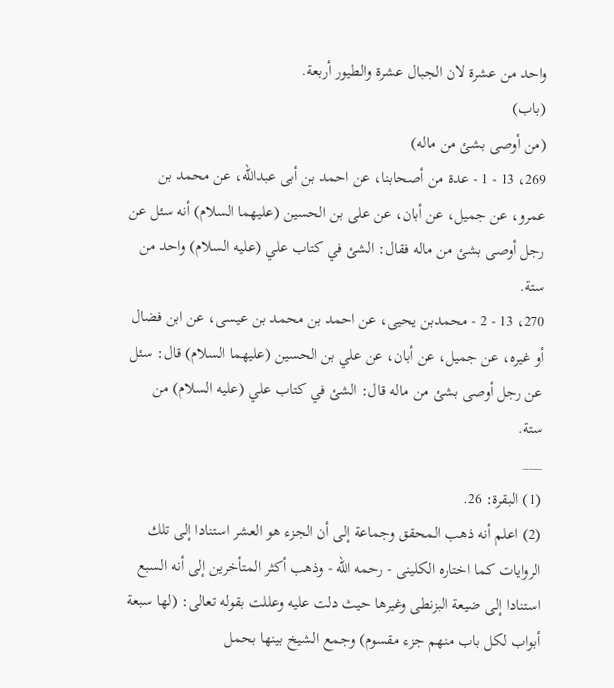واحد من عشرة لان الجبال عشرة والطيور أربعة.
(باب)
(من أوصى بشئ من ماله)
269، 13 - 1 - عدة من أصحابنا، عن احمد بن أبى عبدالله، عن محمد بن عمرو، عن جميل، عن أبان، عن على بن الحسين (عليهما السلام) أنه سئل عن رجل أوصى بشئ من ماله فقال: الشئ في كتاب علي (عليه السلام) واحد من ستة.
270، 13 - 2 - محمدبن يحيى، عن احمد بن محمد بن عيسى، عن ابن فضال أو غيره، عن جميل، عن أبان، عن علي بن الحسين (عليهما السلام) قال: سئل عن رجل أوصى بشئ من ماله قال: الشئ في كتاب علي (عليه السلام) من ستة.
___
(1) البقرة: 26.
(2) اعلم أنه ذهب المحقق وجماعة إلى أن الجزء هو العشر استنادا إلى تلك الروايات كما اختاره الكلينى - رحمه الله - وذهب أكثر المتأخرين إلى أنه السبع استنادا إلى ضيعة البزنطى وغيرها حيث دلت عليه وعللت بقوله تعالى: (لها سبعة أبواب لكل باب منهم جزء مقسوم) وجمع الشيخ بينها بحمل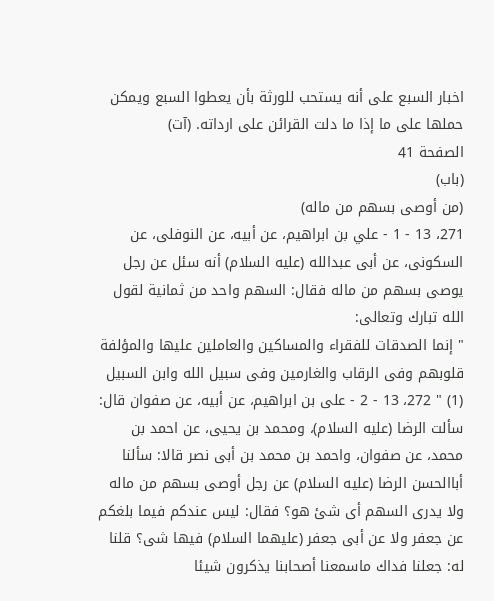اخبار السبع على أنه يستحب للورثة بأن يعطوا السبع ويمكن حملها على ما إذا ما دلت القرائن على ارداته. (آت)
الصفحة 41
(باب)
(من أوصى بسهم من ماله)
271، 13 - 1 - علي بن ابراهيم، عن أبيه، عن النوفلى، عن السكونى، عن أبى عبدالله (عليه السلام) أنه سئل عن رجل يوصى بسهم من ماله فقال: السهم واحد من ثمانية لقول الله تبارك وتعالى:
" إنما الصدقات للفقراء والمساكين والعاملين عليها والمؤلفة قلوبهم وفى الرقاب والغارمين وفى سبيل الله وابن السبيل (1) " 272، 13 - 2 - على بن ابراهيم، عن أبيه، عن صفوان قال: سألت الرضا (عليه السلام)، ومحمد بن يحيى، عن احمد بن محمد، عن صفوان، واحمد بن محمد بن أبى نصر قالا: سألنا أباالحسن الرضا (عليه السلام) عن رجل أوصى بسهم من ماله ولا يدرى السهم أى شئ هو؟ فقال: ليس عندكم فيما بلغكم عن جعفر ولا عن أبى جعفر (عليهما السلام) فيها شى؟ قلنا له: جعلنا فداك ماسمعنا أصحابنا يذكرون شيئا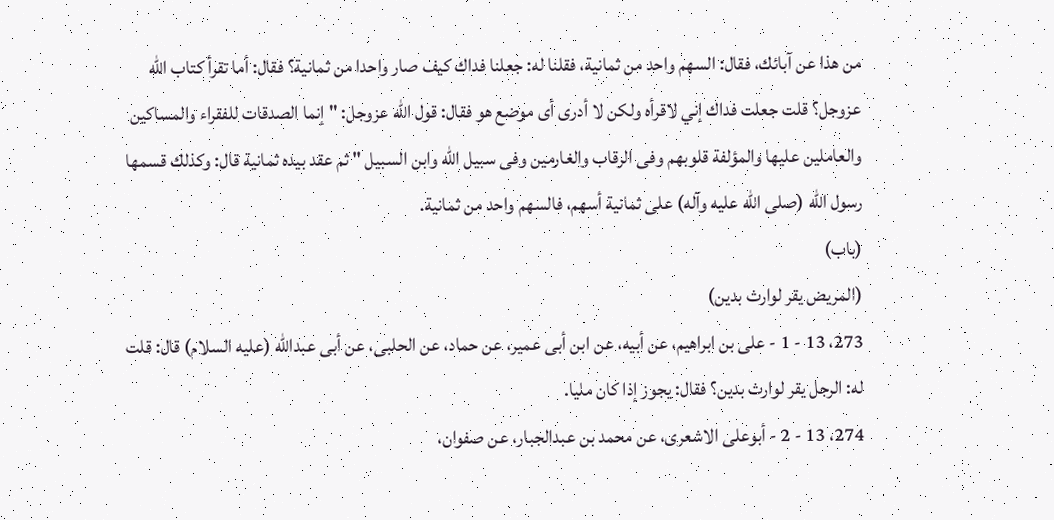من هذا عن آبائك، فقال: السهم واحد من ثمانية، فقلنا له: جعلنا فداك كيف صار واحدا من ثمانية؟ فقال: أما تقرأ كتاب الله عزوجل؟ قلت جعلت فداك إني لاقرأه ولكن لا أدرى أى موضع هو فقال: قول الله عزوجل: " إنما الصدقات للفقراء والمساكين والعاملين عليها والمؤلفة قلوبهم وفى الرقاب والغارمين وفى سبيل الله وابن السبيل " ثم عقد بيده ثمانية قال: وكذلك قسمها رسول الله (صلى الله عليه وآله) على ثمانية أسهم، فالسهم واحد من ثمانية.
(باب)
(المريض يقر لوارث بدين)
273، 13 - 1 - على بن ابراهيم، عن أبيه، عن ابن أبى عمير، عن حماد، عن الحلبى، عن أبى عبدالله (عليه السلام) قال: قلت له: الرجل يقر لوارث بدين؟ فقال: يجوز إذا كان مليا.
274، 13 - 2 - أبوعلى الاشعرى، عن محمد بن عبدالجبار، عن صفوان،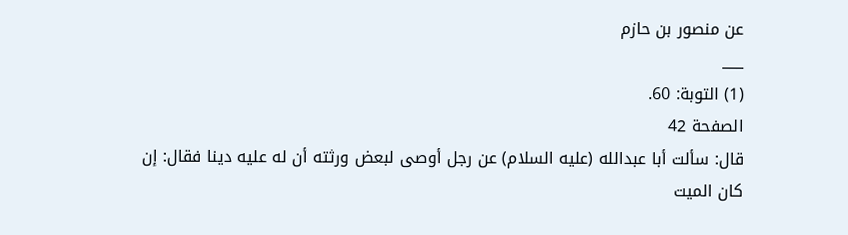عن منصور بن حازم
___
(1) التوبة: 60.
الصفحة 42
قال: سألت أبا عبدالله (عليه السلام) عن رجل أوصى لبعض ورثته أن له عليه دينا فقال: إن كان الميت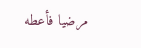مرضيا فأعطه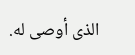الذى أوصى له.